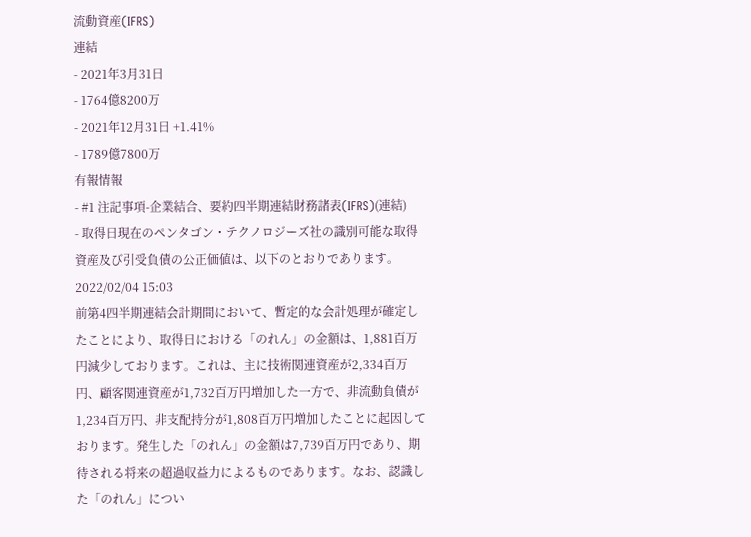流動資産(IFRS)
連結
- 2021年3月31日
- 1764億8200万
- 2021年12月31日 +1.41%
- 1789億7800万
有報情報
- #1 注記事項-企業結合、要約四半期連結財務諸表(IFRS)(連結)
- 取得日現在のペンタゴン・テクノロジーズ社の識別可能な取得資産及び引受負債の公正価値は、以下のとおりであります。2022/02/04 15:03
前第4四半期連結会計期間において、暫定的な会計処理が確定したことにより、取得日における「のれん」の金額は、1,881百万円減少しております。これは、主に技術関連資産が2,334百万円、顧客関連資産が1,732百万円増加した一方で、非流動負債が1,234百万円、非支配持分が1,808百万円増加したことに起因しております。発生した「のれん」の金額は7,739百万円であり、期待される将来の超過収益力によるものであります。なお、認識した「のれん」につい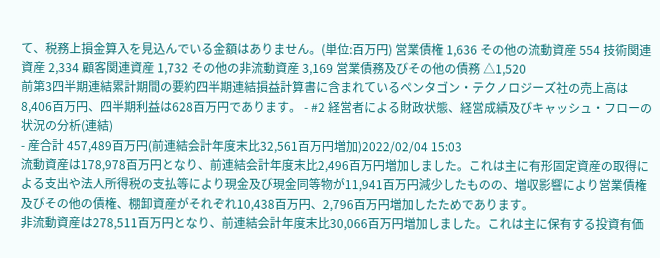て、税務上損金算入を見込んでいる金額はありません。(単位:百万円) 営業債権 1,636 その他の流動資産 554 技術関連資産 2,334 顧客関連資産 1,732 その他の非流動資産 3,169 営業債務及びその他の債務 △1,520
前第3四半期連結累計期間の要約四半期連結損益計算書に含まれているペンタゴン・テクノロジーズ社の売上高は8,406百万円、四半期利益は628百万円であります。 - #2 経営者による財政状態、経営成績及びキャッシュ・フローの状況の分析(連結)
- 産合計 457,489百万円(前連結会計年度末比32,561百万円増加)2022/02/04 15:03
流動資産は178,978百万円となり、前連結会計年度末比2,496百万円増加しました。これは主に有形固定資産の取得による支出や法人所得税の支払等により現金及び現金同等物が11,941百万円減少したものの、増収影響により営業債権及びその他の債権、棚卸資産がそれぞれ10,438百万円、2,796百万円増加したためであります。
非流動資産は278,511百万円となり、前連結会計年度末比30,066百万円増加しました。これは主に保有する投資有価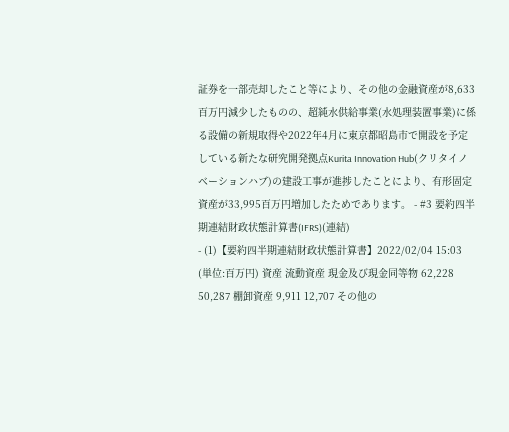証券を一部売却したこと等により、その他の金融資産が8,633百万円減少したものの、超純水供給事業(水処理装置事業)に係る設備の新規取得や2022年4月に東京都昭島市で開設を予定している新たな研究開発拠点Kurita Innovation Hub(クリタイノベーションハブ)の建設工事が進捗したことにより、有形固定資産が33,995百万円増加したためであります。 - #3 要約四半期連結財政状態計算書(IFRS)(連結)
- (1)【要約四半期連結財政状態計算書】2022/02/04 15:03
(単位:百万円) 資産 流動資産 現金及び現金同等物 62,228 50,287 棚卸資産 9,911 12,707 その他の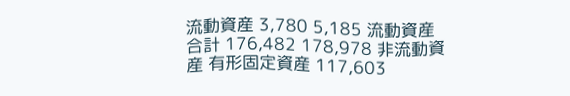流動資産 3,780 5,185 流動資産合計 176,482 178,978 非流動資産 有形固定資産 117,603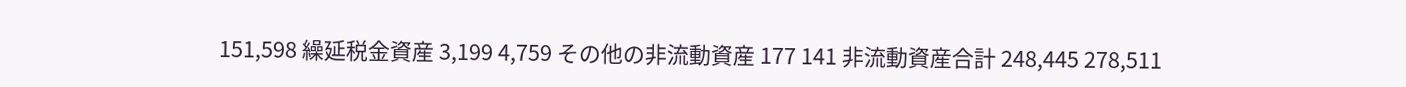151,598 繰延税金資産 3,199 4,759 その他の非流動資産 177 141 非流動資産合計 248,445 278,511